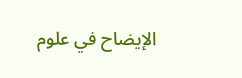الإيضاح في علوم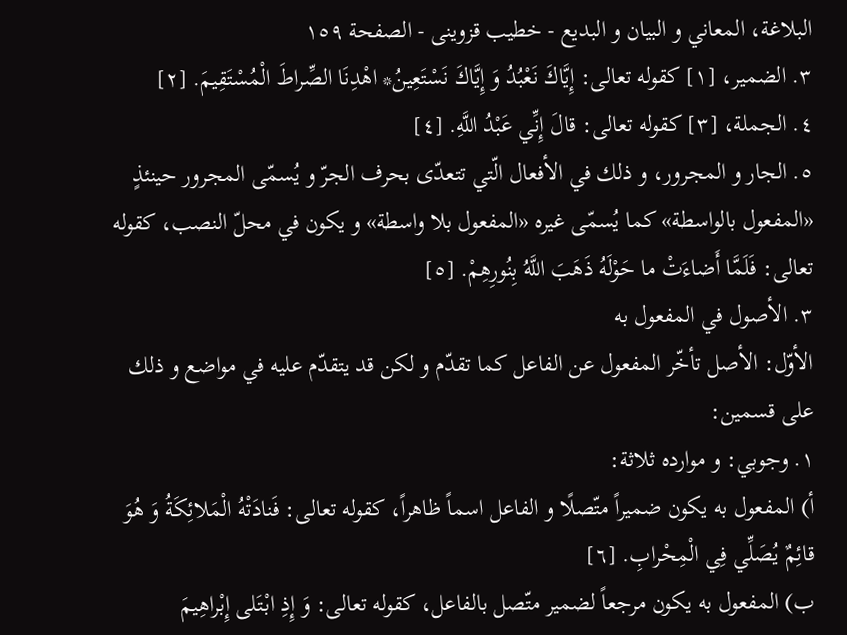البلاغة، المعاني و البيان و البديع - خطیب قزوینی - الصفحة ١٥٩
٣. الضمير، [١] كقوله تعالى: إِيَّاكَ نَعْبُدُ وَ إِيَّاكَ نَسْتَعِينُ* اهْدِنَا الصِّراطَ الْمُسْتَقِيمَ. [٢]
٤. الجملة، [٣] كقوله تعالى: قالَ إِنِّي عَبْدُ اللَّهِ. [٤]
٥. الجار و المجرور، و ذلك في الأفعال الّتي تتعدّى بحرف الجرّ و يُسمّى المجرور حينئذٍ «المفعول بالواسطة» كما يُسمّى غيره «المفعول بلا واسطة» و يكون في محلّ النصب، كقوله تعالى: فَلَمَّا أَضاءَتْ ما حَوْلَهُ ذَهَبَ اللَّهُ بِنُورِهِمْ. [٥]
٣. الأصول في المفعول به
الأوّل: الأصل تأخّر المفعول عن الفاعل كما تقدّم و لكن قد يتقدّم عليه في مواضع و ذلك على قسمين:
١. وجوبي: و موارده ثلاثة:
أ) المفعول به يكون ضميراً متّصلًا و الفاعل اسماً ظاهراً، كقوله تعالى: فَنادَتْهُ الْمَلائِكَةُ وَ هُوَ قائِمٌ يُصَلِّي فِي الْمِحْرابِ. [٦]
ب) المفعول به يكون مرجعاً لضمير متّصل بالفاعل، كقوله تعالى: وَ إِذِ ابْتَلى إِبْراهِيمَ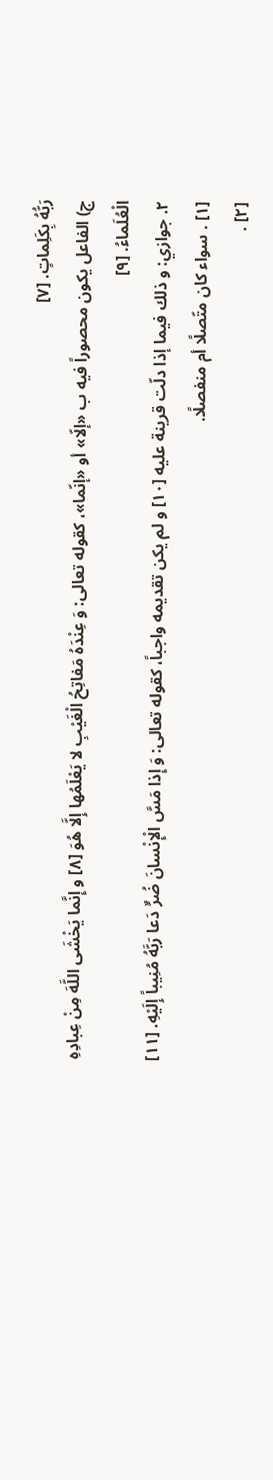رَبُّهُ بِكَلِماتٍ. [٧]
ج) الفاعل يكون محصوراً فيه ب «إلّا» أو «إنّما»، كقوله تعالى: وَ عِنْدَهُ مَفاتِحُ الْغَيْبِ لا يَعْلَمُها إِلَّا هُوَ [٨] و إِنَّما يَخْشَى اللَّهَ مِنْ عِبادِهِ الْعُلَماءُ. [٩]
٢. جوازي: و ذلك فيما إذا دلّت قرينة عليه [١٠] و لم يكن تقديمه واجباً، كقوله تعالى: وَ إِذا مَسَّ الْإِنْسانَ ضُرٌّ دَعا رَبَّهُ مُنِيباً إِلَيْهِ. [١١]
[١] . سواء كان متّصلًا أم منفصلًا.
[٢] .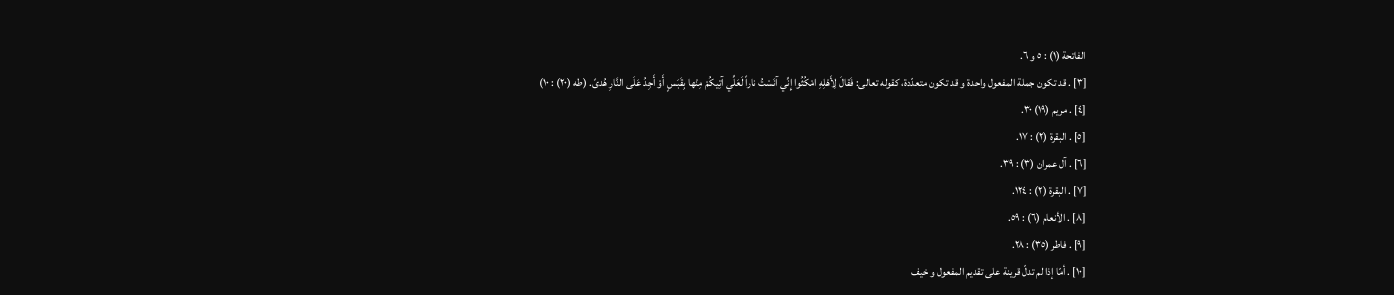الفاتحة (١) : ٥ و ٦.
[٣] . قد تكون جملة المفعول واحدة و قد تكون متعدّدة، كقوله تعالى: فَقالَ لِأَهْلِهِ امْكُثُوا إِنِّي آنَسْتُ ناراً لَعَلِّي آتِيكُمْ مِنْها بِقَبَسٍ أَوْ أَجِدُ عَلَى النَّارِ هُدىً. (طه (٢٠) : ١٠)
[٤] . مريم (١٩) ٣٠.
[٥] . البقرة (٢) : ١٧.
[٦] . آل عمران (٣) : ٣٩.
[٧] . البقرة (٢) : ١٢٤.
[٨] . الأنعام (٦) : ٥٩.
[٩] . فاطر (٣٥) : ٢٨.
[١٠] . أمّا إذا لم تدلّ قرينة على تقديم المفعول و خيف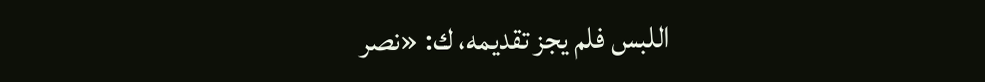اللبس فلم يجز تقديمه، ك: «نصر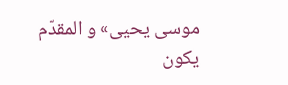موسى يحيى» و المقدّم يكون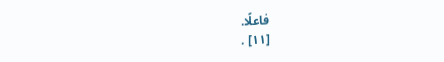فاعلًا.
[١١] .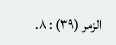الزمر (٣٩) : ٨.